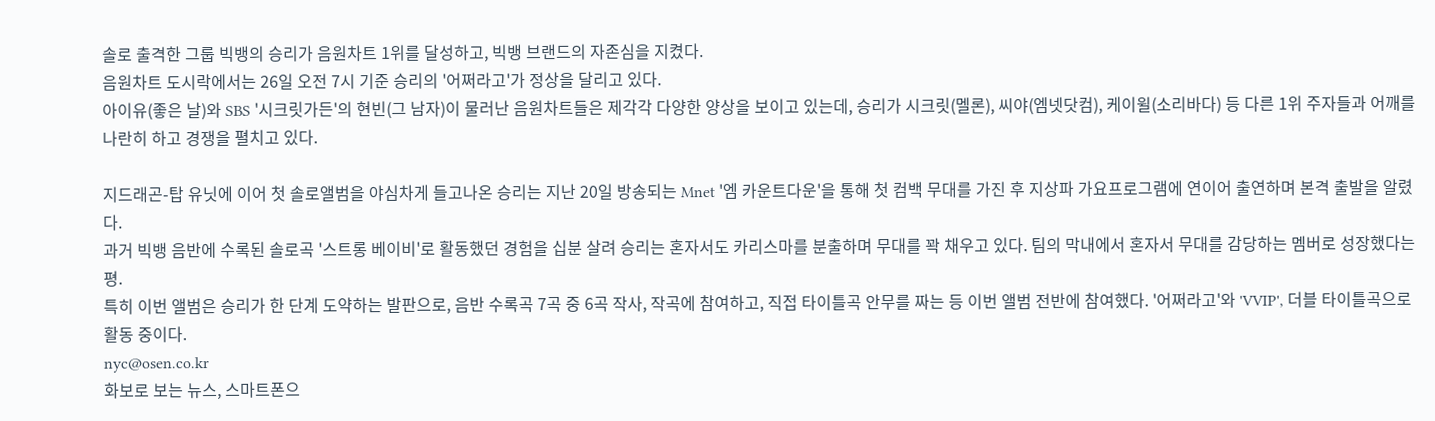솔로 출격한 그룹 빅뱅의 승리가 음원차트 1위를 달성하고, 빅뱅 브랜드의 자존심을 지켰다.
음원차트 도시락에서는 26일 오전 7시 기준 승리의 '어쩌라고'가 정상을 달리고 있다.
아이유(좋은 날)와 SBS '시크릿가든'의 현빈(그 남자)이 물러난 음원차트들은 제각각 다양한 양상을 보이고 있는데, 승리가 시크릿(멜론), 씨야(엠넷닷컴), 케이윌(소리바다) 등 다른 1위 주자들과 어깨를 나란히 하고 경쟁을 펼치고 있다.

지드래곤-탑 유닛에 이어 첫 솔로앨범을 야심차게 들고나온 승리는 지난 20일 방송되는 Mnet '엠 카운트다운'을 통해 첫 컴백 무대를 가진 후 지상파 가요프로그램에 연이어 출연하며 본격 출발을 알렸다.
과거 빅뱅 음반에 수록된 솔로곡 '스트롱 베이비'로 활동했던 경험을 십분 살려 승리는 혼자서도 카리스마를 분출하며 무대를 꽉 채우고 있다. 팀의 막내에서 혼자서 무대를 감당하는 멤버로 성장했다는 평.
특히 이번 앨범은 승리가 한 단계 도약하는 발판으로, 음반 수록곡 7곡 중 6곡 작사, 작곡에 참여하고, 직접 타이틀곡 안무를 짜는 등 이번 앨범 전반에 참여했다. '어쩌라고'와 'VVIP', 더블 타이틀곡으로 활동 중이다.
nyc@osen.co.kr
화보로 보는 뉴스, 스마트폰으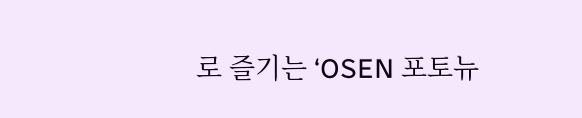로 즐기는 ‘OSEN 포토뉴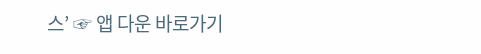스’ ☞ 앱 다운 바로가기